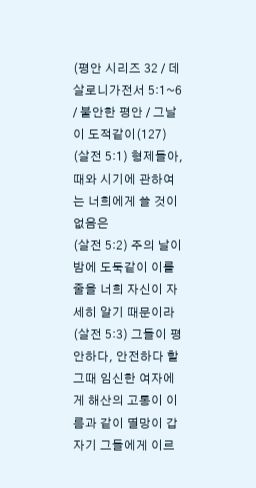(평안 시리즈 32 / 데살로니가전서 5:1~6 / 불안한 평안 / 그날이 도적같이(127)
(살전 5:1) 형제들아, 때와 시기에 관하여는 너희에게 쓸 것이 없음은
(살전 5:2) 주의 날이 밤에 도둑같이 이를 줄을 너희 자신이 자세히 알기 때문이라
(살전 5:3) 그들이 평안하다, 안전하다 할 그때 임신한 여자에게 해산의 고통이 이름과 같이 멸망이 갑자기 그들에게 이르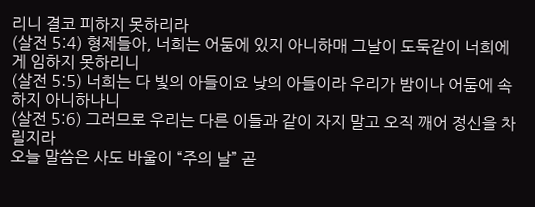리니 결코 피하지 못하리라
(살전 5:4) 형제들아, 너희는 어둠에 있지 아니하매 그날이 도둑같이 너희에게 임하지 못하리니
(살전 5:5) 너희는 다 빛의 아들이요 낮의 아들이라 우리가 밤이나 어둠에 속하지 아니하나니
(살전 5:6) 그러므로 우리는 다른 이들과 같이 자지 말고 오직 깨어 정신을 차릴지라
오늘 말씀은 사도 바울이 “주의 날” 곧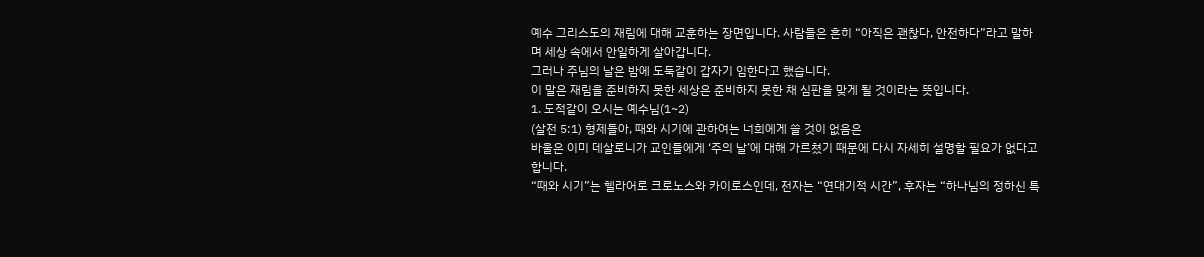예수 그리스도의 재림에 대해 교훈하는 장면입니다. 사람들은 흔히 “아직은 괜찮다, 안전하다”라고 말하며 세상 속에서 안일하게 살아갑니다.
그러나 주님의 날은 밤에 도둑같이 갑자기 임한다고 했습니다.
이 말은 재림을 준비하지 못한 세상은 준비하지 못한 채 심판을 맞게 될 것이라는 뜻입니다.
1. 도적같이 오시는 예수님(1~2)
(살전 5:1) 형제들아, 때와 시기에 관하여는 너희에게 쓸 것이 없음은
바울은 이미 데살로니가 교인들에게 ‘주의 날’에 대해 가르쳤기 때문에 다시 자세히 설명할 필요가 없다고 합니다.
“때와 시기”는 헬라어로 크로노스와 카이로스인데, 전자는 “연대기적 시간”, 후자는 “하나님의 정하신 특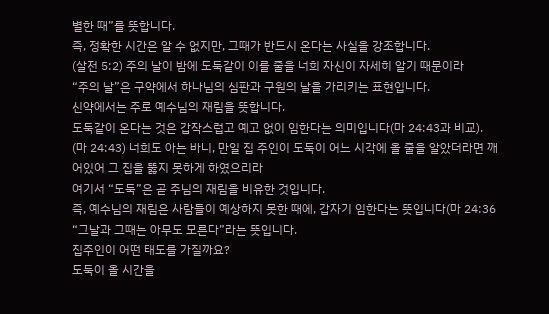별한 때”를 뜻합니다.
즉, 정확한 시간은 알 수 없지만, 그때가 반드시 온다는 사실을 강조합니다.
(살전 5:2) 주의 날이 밤에 도둑같이 이를 줄을 너희 자신이 자세히 알기 때문이라
“주의 날”은 구약에서 하나님의 심판과 구원의 날을 가리키는 표현입니다.
신약에서는 주로 예수님의 재림을 뜻합니다.
도둑같이 온다는 것은 갑작스럽고 예고 없이 임한다는 의미입니다(마 24:43과 비교).
(마 24:43) 너희도 아는 바니, 만일 집 주인이 도둑이 어느 시각에 올 줄을 알았더라면 깨어있어 그 집을 뚫지 못하게 하였으리라
여기서 “도둑”은 곧 주님의 재림을 비유한 것입니다.
즉, 예수님의 재림은 사람들이 예상하지 못한 때에, 갑자기 임한다는 뜻입니다(마 24:36 “그날과 그때는 아무도 모른다”라는 뜻입니다.
집주인이 어떤 태도를 가질까요?
도둑이 올 시간을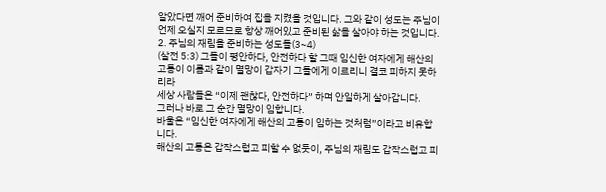알았다면 깨어 준비하여 집을 지켰을 것입니다. 그와 같이 성도는 주님이 언제 오실지 모르므로 항상 깨어있고 준비된 삶을 살아야 하는 것입니다.
2. 주님의 재림을 준비하는 성도들(3~4)
(살전 5:3) 그들이 평안하다, 안전하다 할 그때 임신한 여자에게 해산의 고통이 이름과 같이 멸망이 갑자기 그들에게 이르리니 결코 피하지 못하리라
세상 사람들은 “이제 괜찮다, 안전하다” 하며 안일하게 살아갑니다.
그러나 바로 그 순간 멸망이 임합니다.
바울은 “임신한 여자에게 해산의 고통이 임하는 것처럼”이라고 비유합니다.
해산의 고통은 갑작스럽고 피할 수 없듯이, 주님의 재림도 갑작스럽고 피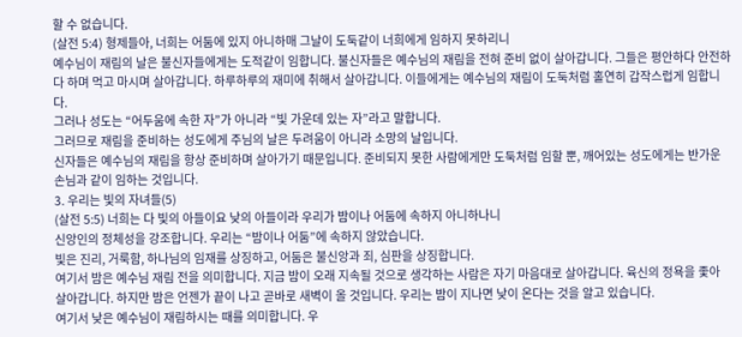할 수 없습니다.
(살전 5:4) 형제들아, 너희는 어둠에 있지 아니하매 그날이 도둑같이 너희에게 임하지 못하리니
예수님이 재림의 날은 불신자들에게는 도적같이 임합니다. 불신자들은 예수님의 재림을 전혀 준비 없이 살아갑니다. 그들은 평안하다 안전하다 하며 먹고 마시며 살아갑니다. 하루하루의 재미에 취해서 살아갑니다. 이들에게는 예수님의 재림이 도둑처럼 홀연히 갑작스럽게 임합니다.
그러나 성도는 “어두움에 속한 자”가 아니라 “빛 가운데 있는 자”라고 말합니다.
그러므로 재림을 준비하는 성도에게 주님의 날은 두려움이 아니라 소망의 날입니다.
신자들은 예수님의 재림을 항상 준비하며 살아가기 때문입니다. 준비되지 못한 사람에게만 도둑처럼 임할 뿐, 깨어있는 성도에게는 반가운 손님과 같이 임하는 것입니다.
3. 우리는 빛의 자녀들(5)
(살전 5:5) 너희는 다 빛의 아들이요 낮의 아들이라 우리가 밤이나 어둠에 속하지 아니하나니
신앙인의 정체성을 강조합니다. 우리는 “밤이나 어둠”에 속하지 않았습니다.
빛은 진리, 거룩함, 하나님의 임재를 상징하고, 어둠은 불신앙과 죄, 심판을 상징합니다.
여기서 밤은 예수님 재림 전을 의미합니다. 지금 밤이 오래 지속될 것으로 생각하는 사람은 자기 마음대로 살아갑니다. 육신의 정욕을 좇아 살아갑니다. 하지만 밤은 언젠가 끝이 나고 곧바로 새벽이 올 것입니다. 우리는 밤이 지나면 낮이 온다는 것을 알고 있습니다.
여기서 낮은 예수님이 재림하시는 때를 의미합니다. 우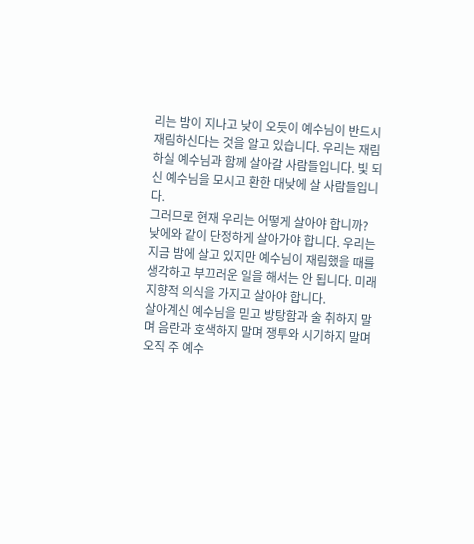리는 밤이 지나고 낮이 오듯이 예수님이 반드시 재림하신다는 것을 알고 있습니다. 우리는 재림하실 예수님과 함께 살아갈 사람들입니다. 빛 되신 예수님을 모시고 환한 대낮에 살 사람들입니다.
그러므로 현재 우리는 어떻게 살아야 합니까?
낮에와 같이 단정하게 살아가야 합니다. 우리는 지금 밤에 살고 있지만 예수님이 재림했을 때를 생각하고 부끄러운 일을 해서는 안 됩니다. 미래지향적 의식을 가지고 살아야 합니다.
살아계신 예수님을 믿고 방탕함과 술 취하지 말며 음란과 호색하지 말며 쟁투와 시기하지 말며 오직 주 예수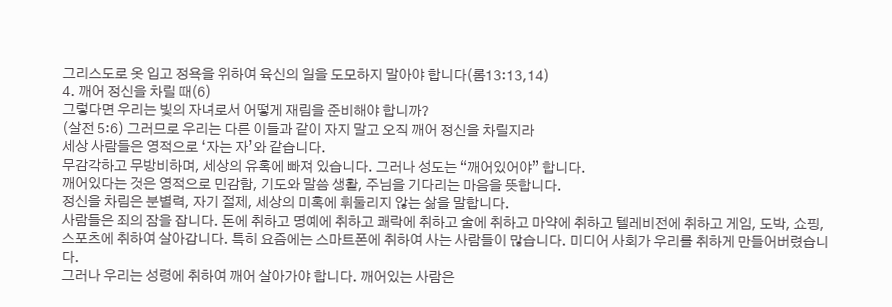그리스도로 옷 입고 정욕을 위하여 육신의 일을 도모하지 말아야 합니다(롬13:13,14)
4. 깨어 정신을 차릴 때(6)
그렇다면 우리는 빛의 자녀로서 어떻게 재림을 준비해야 합니까?
(살전 5:6) 그러므로 우리는 다른 이들과 같이 자지 말고 오직 깨어 정신을 차릴지라
세상 사람들은 영적으로 ‘자는 자’와 같습니다.
무감각하고 무방비하며, 세상의 유혹에 빠져 있습니다. 그러나 성도는 “깨어있어야” 합니다.
깨어있다는 것은 영적으로 민감함, 기도와 말씀 생활, 주님을 기다리는 마음을 뜻합니다.
정신을 차림은 분별력, 자기 절제, 세상의 미혹에 휘둘리지 않는 삶을 말합니다.
사람들은 죄의 잠을 잡니다. 돈에 취하고 명예에 취하고 쾌락에 취하고 술에 취하고 마약에 취하고 텔레비전에 취하고 게임, 도박, 쇼핑, 스포츠에 취하여 살아갑니다. 특히 요즘에는 스마트폰에 취하여 사는 사람들이 많습니다. 미디어 사회가 우리를 취하게 만들어버렸습니다.
그러나 우리는 성령에 취하여 깨어 살아가야 합니다. 깨어있는 사람은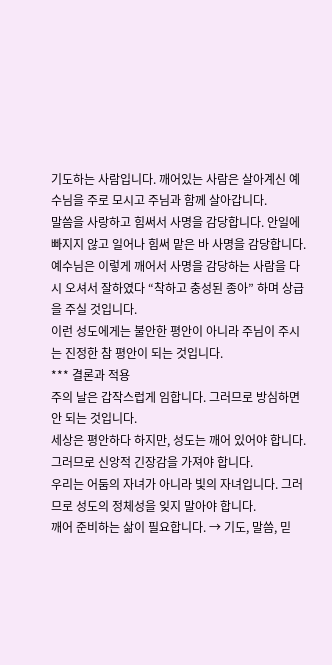기도하는 사람입니다. 깨어있는 사람은 살아계신 예수님을 주로 모시고 주님과 함께 살아갑니다.
말씀을 사랑하고 힘써서 사명을 감당합니다. 안일에 빠지지 않고 일어나 힘써 맡은 바 사명을 감당합니다. 예수님은 이렇게 깨어서 사명을 감당하는 사람을 다시 오셔서 잘하였다 “착하고 충성된 종아” 하며 상급을 주실 것입니다.
이런 성도에게는 불안한 평안이 아니라 주님이 주시는 진정한 참 평안이 되는 것입니다.
*** 결론과 적용
주의 날은 갑작스럽게 임합니다. 그러므로 방심하면 안 되는 것입니다.
세상은 평안하다 하지만, 성도는 깨어 있어야 합니다. 그러므로 신앙적 긴장감을 가져야 합니다.
우리는 어둠의 자녀가 아니라 빛의 자녀입니다. 그러므로 성도의 정체성을 잊지 말아야 합니다.
깨어 준비하는 삶이 필요합니다. → 기도, 말씀, 믿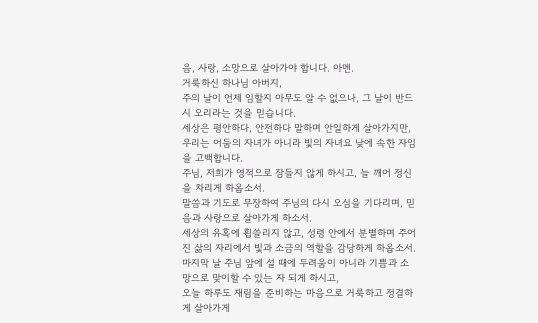음, 사랑, 소망으로 살아가야 합니다. 아멘.
거룩하신 하나님 아버지,
주의 날이 언제 임할지 아무도 알 수 없으나, 그 날이 반드시 오리라는 것을 믿습니다.
세상은 평안하다, 안전하다 말하며 안일하게 살아가지만, 우리는 어둠의 자녀가 아니라 빛의 자녀요 낮에 속한 자임을 고백합니다.
주님, 저희가 영적으로 잠들지 않게 하시고, 늘 깨어 정신을 차리게 하옵소서.
말씀과 기도로 무장하여 주님의 다시 오심을 기다리며, 믿음과 사랑으로 살아가게 하소서.
세상의 유혹에 휩쓸리지 않고, 성령 안에서 분별하며 주어진 삶의 자리에서 빛과 소금의 역할을 감당하게 하옵소서.
마지막 날 주님 앞에 설 때에 두려움이 아니라 기쁨과 소망으로 맞이할 수 있는 자 되게 하시고,
오늘 하루도 재림을 준비하는 마음으로 거룩하고 정결하게 살아가게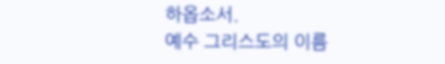하옵소서.
예수 그리스도의 이름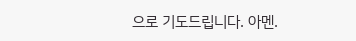으로 기도드립니다. 아멘.